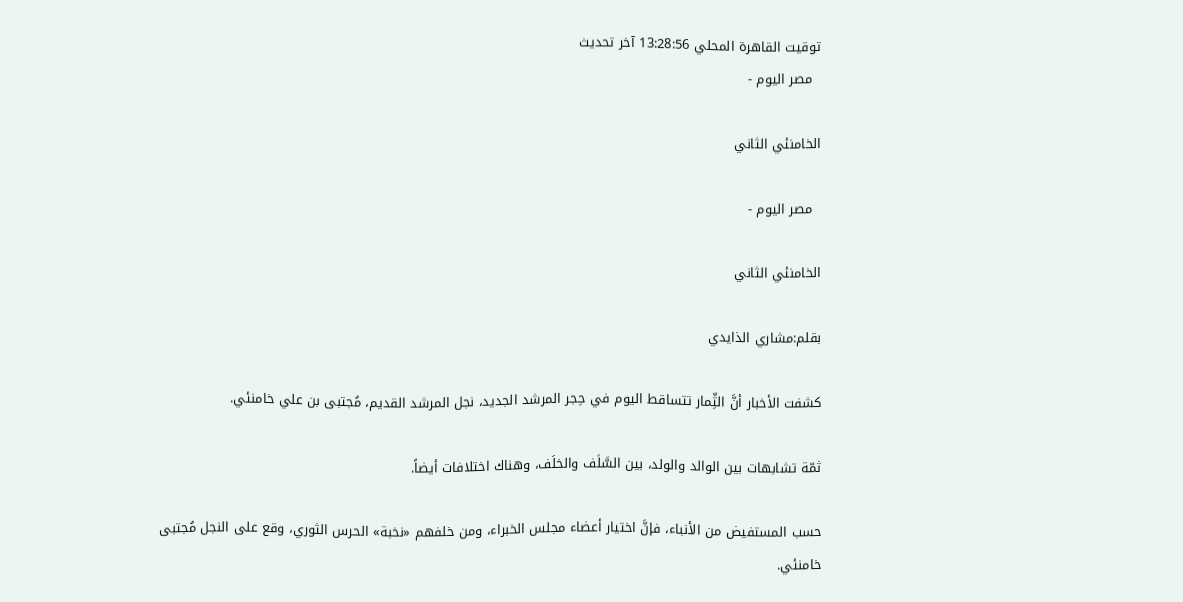توقيت القاهرة المحلي 13:28:56 آخر تحديث
  مصر اليوم -

الخامنئي الثاني

  مصر اليوم -

الخامنئي الثاني

بقلم:مشاري الذايدي

كشفت الأخبار أنَّ الثِّمار تتساقط اليوم في حِجر المرشد الجديد، نجل المرشد القديم، مُجتبى بن علي خامنئي.

ثمّة تشابهات بين الوالد والولد، بين السَّلَف والخلَف، وهناك اختلافات أيضاً.

حسب المستفيض من الأنباء، فإنَّ اختيار أعضاء مجلس الخبراء، ومن خلفهم «نخبة» الحرس الثوري، وقع على النجل مُجتبى خامنئي.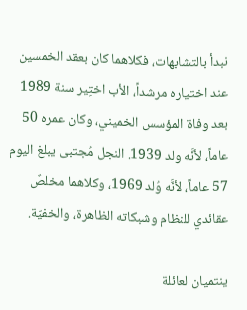نبدأ بالتشابهات، فكلاهما كان بعقد الخمسين عند اختياره مرشداً، الأب اختِير سنة 1989 بعد وفاة المؤسس الخميني، وكان عمره 50 عاماً، لأنَّه ولد 1939. النجل مُجتبى يبلغ اليوم 57 عاماً، لأنَّه وُلد 1969، وكلاهما مخلصٌ عقائدي للنظام وشبكاته الظاهرة، والخفيّة.

ينتميان لعائلة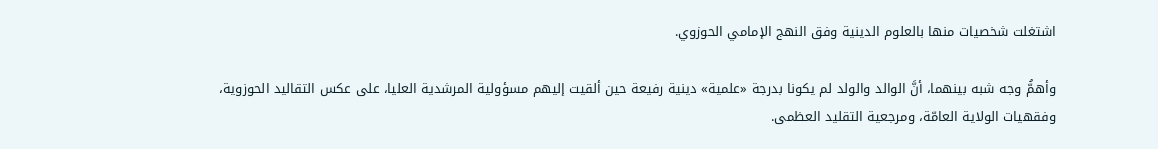اشتغلت شخصيات منها بالعلوم الدينية وفق النهج الإمامي الحوزوي.

وأهمُّ وجه شبه بينهما، أنَّ الوالد والولد لم يكونا بدرجة «علمية» دينية رفيعة حين ألقيت إليهم مسؤولية المرشدية العليا، على عكس التقاليد الحوزوية، وفقهيات الولاية العامّة، ومرجعية التقليد العظمى.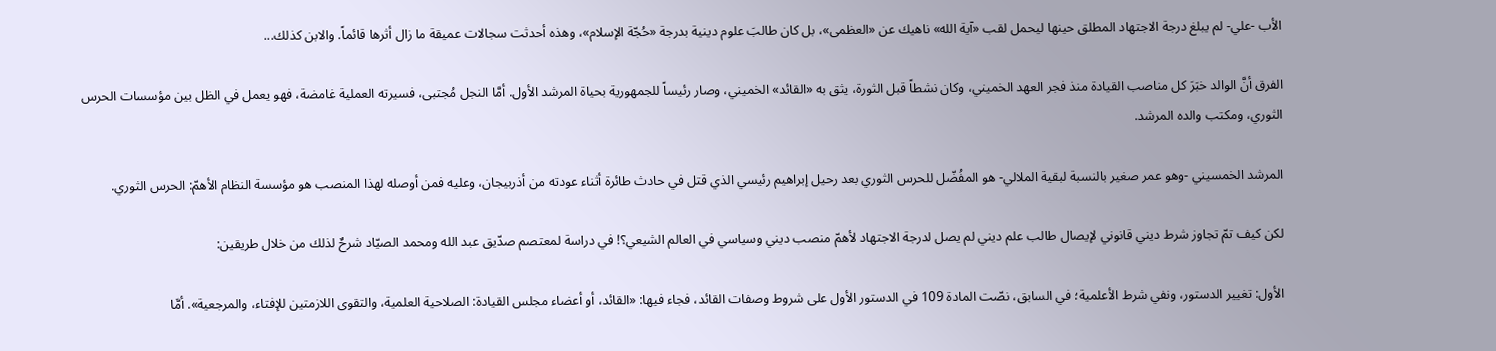الأب -علي- لم يبلغ درجة الاجتهاد المطلق حينها ليحمل لقب «آية الله» ناهيك عن «العظمى»، بل كان طالبَ علوم دينية بدرجة «حُجّة الإسلام»، وهذه أحدثت سجالات عميقة ما زال أثرها قائماً. والابن كذلك...

الفرق أنَّ الوالد خبَرَ كل مناصب القيادة منذ فجر العهد الخميني، وكان نشطاً قبل الثورة، يثق به «القائد» الخميني، وصار رئيساً للجمهورية بحياة المرشد الأول. أمَّا النجل مُجتبى، فسيرته العملية غامضة، فهو يعمل في الظل بين مؤسسات الحرس الثوري، ومكتب والده المرشد.

المرشد الخمسيني -وهو عمر صغير بالنسبة لبقية الملالي- هو المفُضّل للحرس الثوري بعد رحيل إبراهيم رئيسي الذي قتل في حادث طائرة أثناء عودته من أذربيجان، وعليه فمن أوصله لهذا المنصب هو مؤسسة النظام الأهمّ: الحرس الثوري.

لكن كيف تمّ تجاوز شرط ديني قانوني لإيصال طالب علم ديني لم يصل لدرجة الاجتهاد لأهمّ منصب ديني وسياسي في العالم الشيعي؟! في دراسة لمعتصم صدّيق عبد الله ومحمد الصيّاد شرحٌ لذلك من خلال طريقين:

الأول: تغيير الدستور، ونفي شرط الأعلمية؛ في السابق، نصّت المادة 109 في الدستور الأول على شروط وصفات القائد، فجاء فيها: «القائد، أو أعضاء مجلس القيادة: الصلاحية العلمية، والتقوى اللازمتين للإفتاء، والمرجعية». أمَّا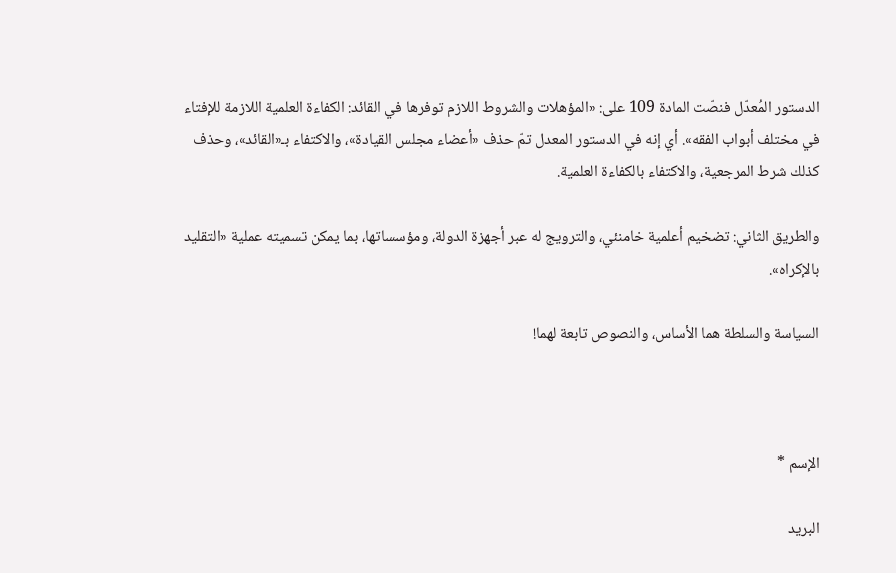الدستور المُعدّل فنصّت المادة 109 على: «المؤهلات والشروط اللازم توفرها في القائد: الكفاءة العلمية اللازمة للإفتاء في مختلف أبواب الفقه». أي إنه في الدستور المعدل تمّ حذف «أعضاء مجلس القيادة»، والاكتفاء بـ«القائد»، وحذف كذلك شرط المرجعية، والاكتفاء بالكفاءة العلمية.

والطريق الثاني: تضخيم أعلمية خامنئي، والترويج له عبر أجهزة الدولة، ومؤسساتها، بما يمكن تسميته عملية «التقليد بالإكراه».

السياسة والسلطة هما الأساس، والنصوص تابعة لهما!



الإسم *

البريد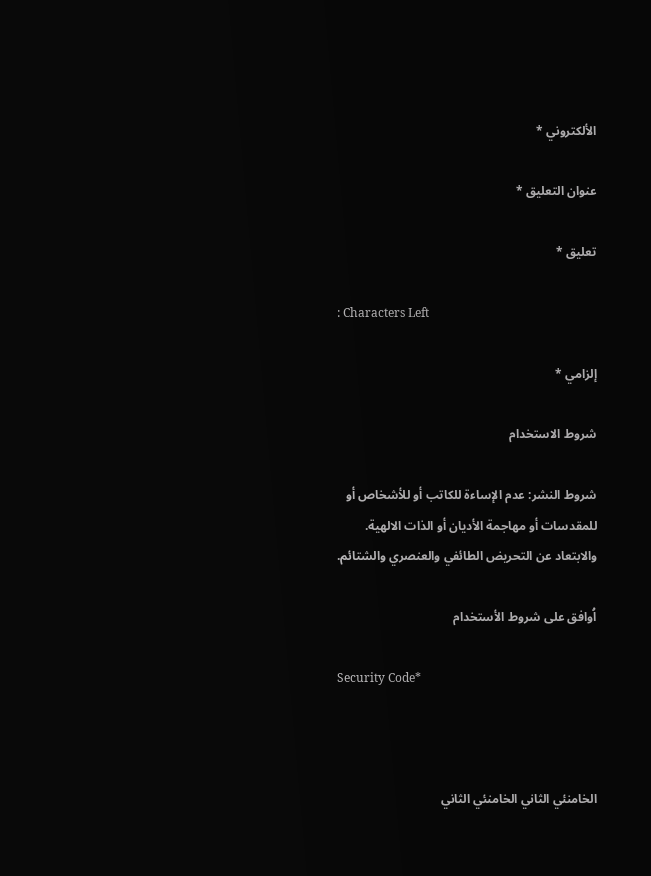الألكتروني *

عنوان التعليق *

تعليق *

: Characters Left

إلزامي *

شروط الاستخدام

شروط النشر: عدم الإساءة للكاتب أو للأشخاص أو للمقدسات أو مهاجمة الأديان أو الذات الالهية. والابتعاد عن التحريض الطائفي والعنصري والشتائم.

اُوافق على شروط الأستخدام

Security Code*



الخامنئي الثاني الخامنئي الثاني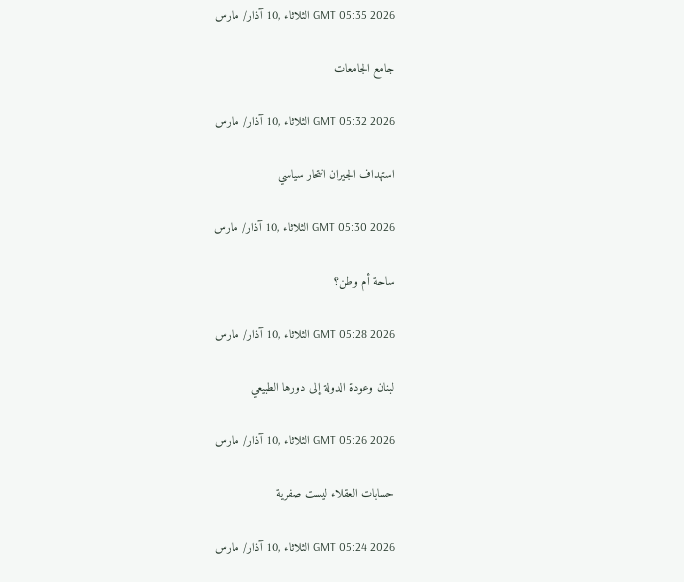GMT 05:35 2026 الثلاثاء ,10 آذار/ مارس

جامع الجامعات

GMT 05:32 2026 الثلاثاء ,10 آذار/ مارس

استهداف الجيران انتحار سياسي

GMT 05:30 2026 الثلاثاء ,10 آذار/ مارس

ساحة أم وطن؟

GMT 05:28 2026 الثلاثاء ,10 آذار/ مارس

لبنان وعودة الدولة إلى دورها الطبيعي

GMT 05:26 2026 الثلاثاء ,10 آذار/ مارس

حسابات العقلاء ليست صفرية

GMT 05:24 2026 الثلاثاء ,10 آذار/ مارس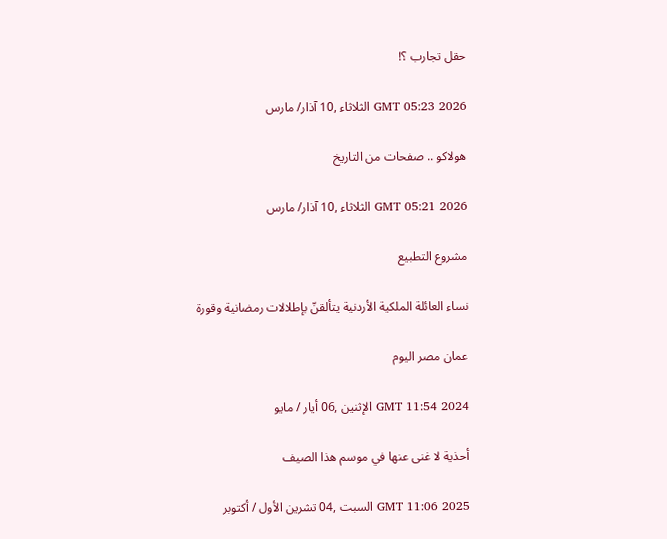حقل تجارب ؟!

GMT 05:23 2026 الثلاثاء ,10 آذار/ مارس

هولاكو .. صفحات من التاريخ

GMT 05:21 2026 الثلاثاء ,10 آذار/ مارس

مشروع التطبيع

نساء العائلة الملكية الأردنية يتألقنّ بإطلالات رمضانية وقورة

عمان مصر اليوم

GMT 11:54 2024 الإثنين ,06 أيار / مايو

أحذية لا غنى عنها في موسم هذا الصيف

GMT 11:06 2025 السبت ,04 تشرين الأول / أكتوبر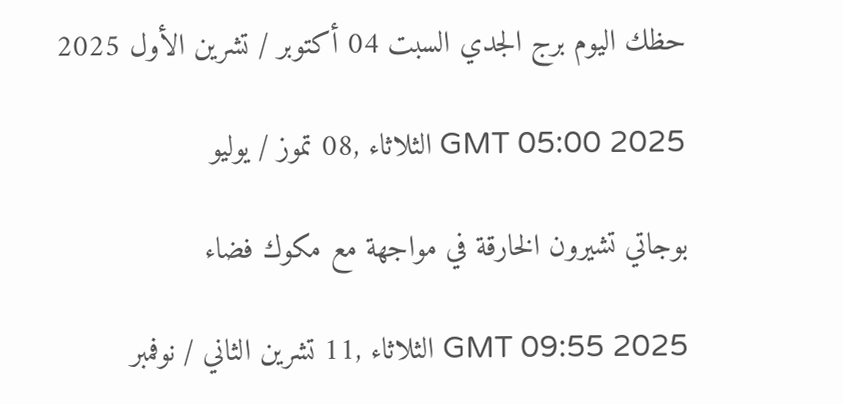حظك اليوم برج الجدي السبت 04 أكتوبر / تشرين الأول 2025

GMT 05:00 2025 الثلاثاء ,08 تموز / يوليو

بوجاتي تشيرون الخارقة في مواجهة مع مكوك فضاء

GMT 09:55 2025 الثلاثاء ,11 تشرين الثاني / نوفمبر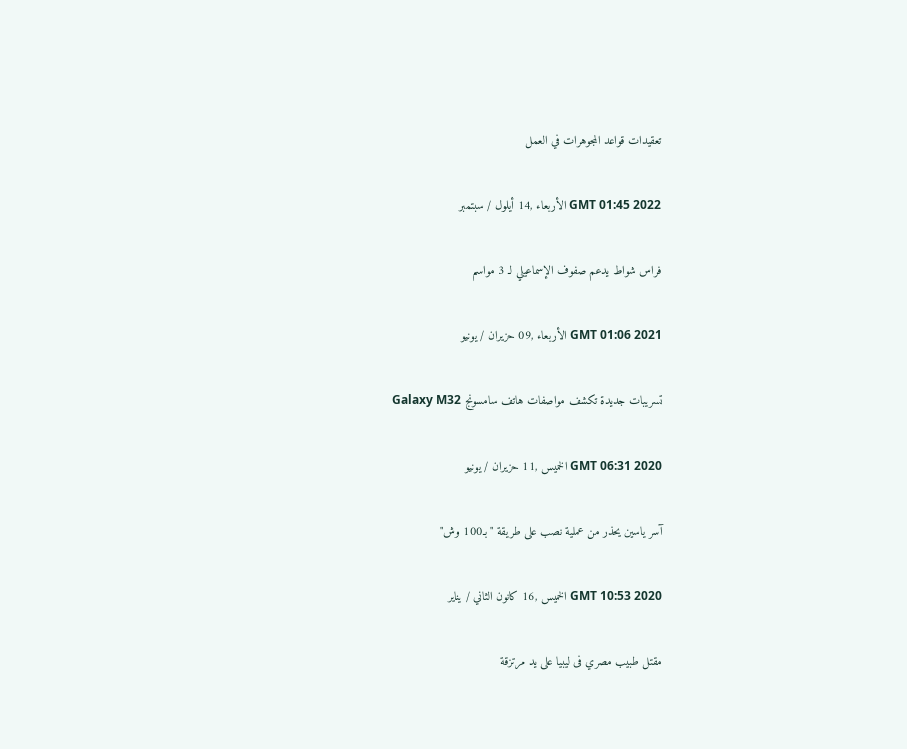تعقيدات قواعد المجوهرات في العمل

GMT 01:45 2022 الأربعاء ,14 أيلول / سبتمبر

فراس شواط يدعم صفوف الإسماعيلي لـ 3 مواسم

GMT 01:06 2021 الأربعاء ,09 حزيران / يونيو

تسريبات جديدة تكشف مواصفات هاتف سامسونج Galaxy M32

GMT 06:31 2020 الخميس ,11 حزيران / يونيو

آسر ياسين يحذر من عملية نصب على طريقة "بـ100 وش"

GMT 10:53 2020 الخميس ,16 كانون الثاني / يناير

مقتل طبيب مصري فى ليبيا على يد مرتزقة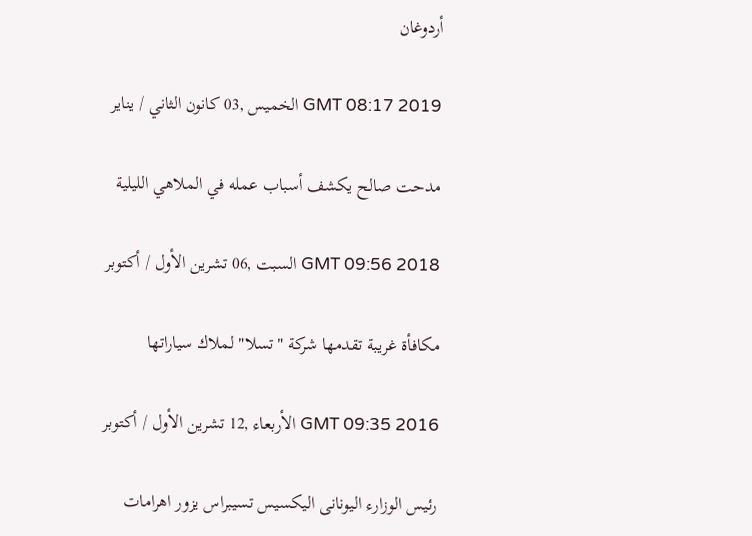أردوغان

GMT 08:17 2019 الخميس ,03 كانون الثاني / يناير

مدحت صالح يكشف أسباب عمله في الملاهي الليلية

GMT 09:56 2018 السبت ,06 تشرين الأول / أكتوبر

مكافأة غريبة تقدمها شركة "تسلا" لملاك سياراتها

GMT 09:35 2016 الأربعاء ,12 تشرين الأول / أكتوبر

رئيس الوزارء اليونانى اليكسيس تسيبراس يزور اهرامات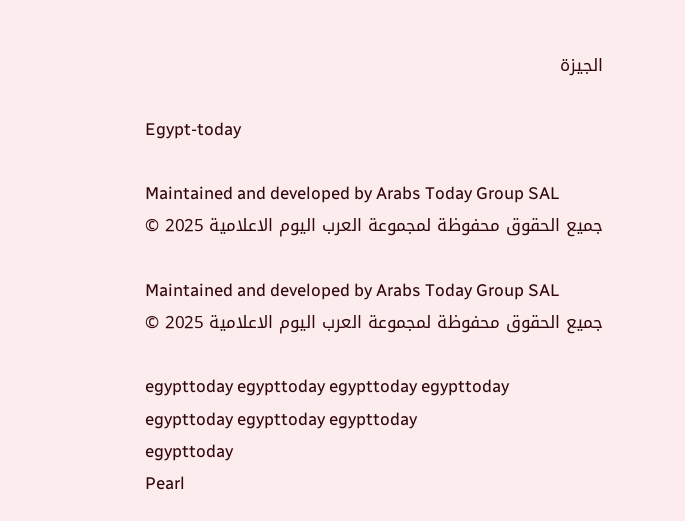الجيزة

Egypt-today

Maintained and developed by Arabs Today Group SAL
جميع الحقوق محفوظة لمجموعة العرب اليوم الاعلامية 2025 ©

Maintained and developed by Arabs Today Group SAL
جميع الحقوق محفوظة لمجموعة العرب اليوم الاعلامية 2025 ©

egypttoday egypttoday egypttoday egypttoday
egypttoday egypttoday egypttoday
egypttoday
Pearl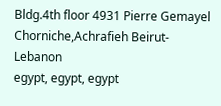Bldg.4th floor 4931 Pierre Gemayel Chorniche,Achrafieh Beirut- Lebanon
egypt, egypt, egypt